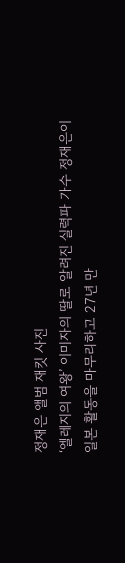정재은 앨범 재킷 사진
‘엘레지의 여왕’ 이미자의 딸로 알려진 실력파 가수 정재은이 일본 활동을 마무리하고 27년 만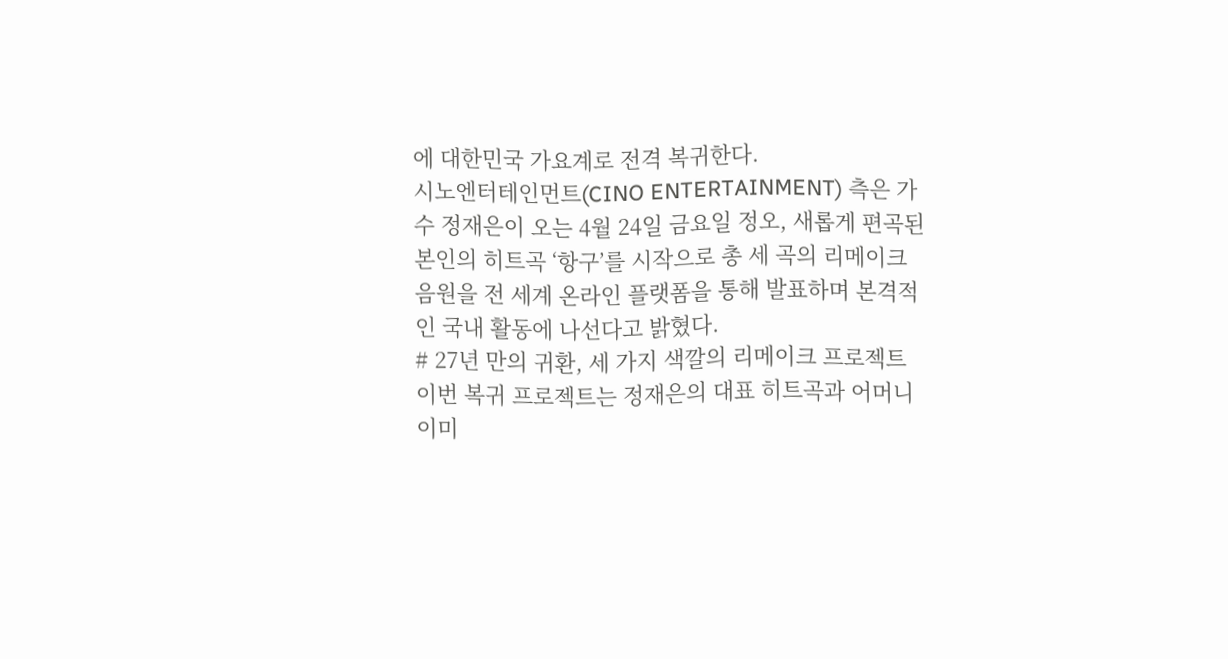에 대한민국 가요계로 전격 복귀한다.
시노엔터테인먼트(CINO ENTERTAINMENT) 측은 가수 정재은이 오는 4월 24일 금요일 정오, 새롭게 편곡된 본인의 히트곡 ‘항구’를 시작으로 총 세 곡의 리메이크 음원을 전 세계 온라인 플랫폼을 통해 발표하며 본격적인 국내 활동에 나선다고 밝혔다.
# 27년 만의 귀환, 세 가지 색깔의 리메이크 프로젝트
이번 복귀 프로젝트는 정재은의 대표 히트곡과 어머니 이미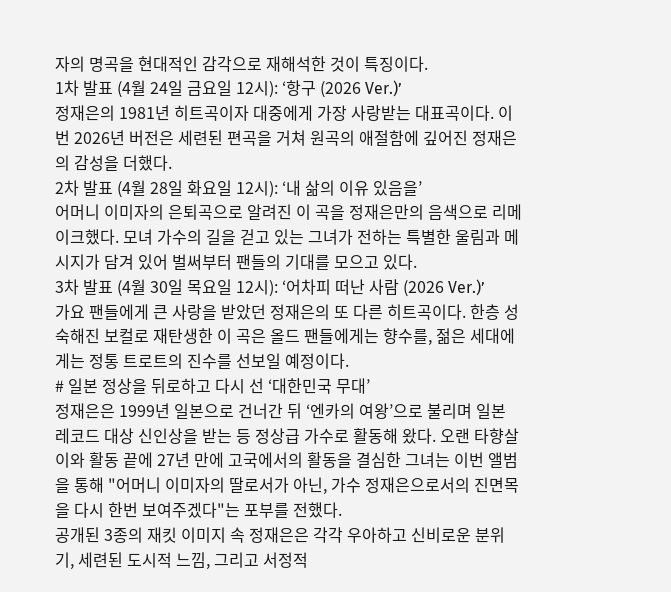자의 명곡을 현대적인 감각으로 재해석한 것이 특징이다.
1차 발표 (4월 24일 금요일 12시): ‘항구 (2026 Ver.)’
정재은의 1981년 히트곡이자 대중에게 가장 사랑받는 대표곡이다. 이번 2026년 버전은 세련된 편곡을 거쳐 원곡의 애절함에 깊어진 정재은의 감성을 더했다.
2차 발표 (4월 28일 화요일 12시): ‘내 삶의 이유 있음을’
어머니 이미자의 은퇴곡으로 알려진 이 곡을 정재은만의 음색으로 리메이크했다. 모녀 가수의 길을 걷고 있는 그녀가 전하는 특별한 울림과 메시지가 담겨 있어 벌써부터 팬들의 기대를 모으고 있다.
3차 발표 (4월 30일 목요일 12시): ‘어차피 떠난 사람 (2026 Ver.)’
가요 팬들에게 큰 사랑을 받았던 정재은의 또 다른 히트곡이다. 한층 성숙해진 보컬로 재탄생한 이 곡은 올드 팬들에게는 향수를, 젊은 세대에게는 정통 트로트의 진수를 선보일 예정이다.
# 일본 정상을 뒤로하고 다시 선 ‘대한민국 무대’
정재은은 1999년 일본으로 건너간 뒤 ‘엔카의 여왕’으로 불리며 일본 레코드 대상 신인상을 받는 등 정상급 가수로 활동해 왔다. 오랜 타향살이와 활동 끝에 27년 만에 고국에서의 활동을 결심한 그녀는 이번 앨범을 통해 "어머니 이미자의 딸로서가 아닌, 가수 정재은으로서의 진면목을 다시 한번 보여주겠다"는 포부를 전했다.
공개된 3종의 재킷 이미지 속 정재은은 각각 우아하고 신비로운 분위기, 세련된 도시적 느낌, 그리고 서정적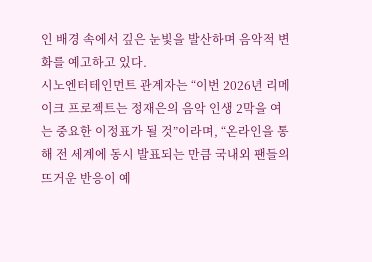인 배경 속에서 깊은 눈빛을 발산하며 음악적 변화를 예고하고 있다.
시노엔터테인먼트 관계자는 “이번 2026년 리메이크 프로젝트는 정재은의 음악 인생 2막을 여는 중요한 이정표가 될 것”이라며, “온라인을 통해 전 세계에 동시 발표되는 만큼 국내외 팬들의 뜨거운 반응이 예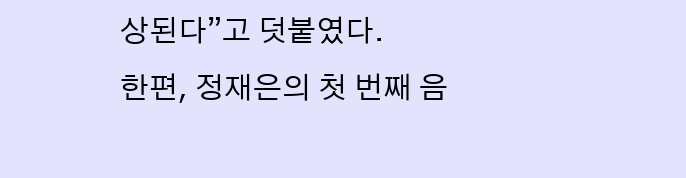상된다”고 덧붙였다.
한편, 정재은의 첫 번째 음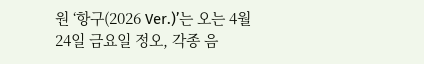원 ‘항구(2026 Ver.)’는 오는 4월 24일 금요일 정오, 각종 음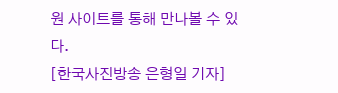원 사이트를 통해 만나볼 수 있다.
[한국사진방송 은형일 기자]